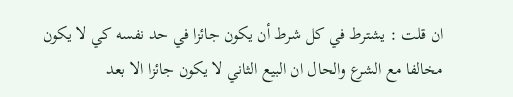ان قلت : يشترط في كل شرط أن يكون جائزا في حد نفسه كي لا يكون مخالفا مع الشرع والحال ان البيع الثاني لا يكون جائزا الا بعد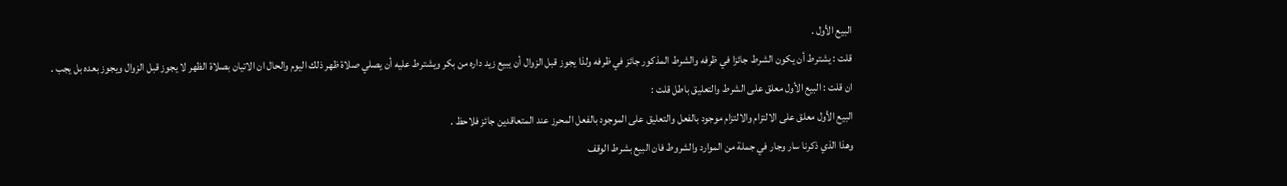البيع الأول .
قلت : يشترط أن يكون الشرط جائزا في ظرفه والشرط المذكور جائز في ظرفه ولذا يجوز قبل الزوال أن يبيع زيد داره من بكر ويشترط عليه أن يصلي صلاة ظهر ذلك اليوم والحال ان الاتيان بصلاة الظهر لا يجوز قبل الزوال ويجوز بعده بل يجب .
ان قلت : البيع الأول معلق على الشرط والتعليق باطل قلت :
البيع الأول معلق على الالتزام والالتزام موجود بالفعل والتعليق على الموجود بالفعل المحرز عند المتعاقدين جائز فلاحظ .
وهذا الذي ذكرنا سار وجار في جملة من الموارد والشروط فان البيع بشرط الوقف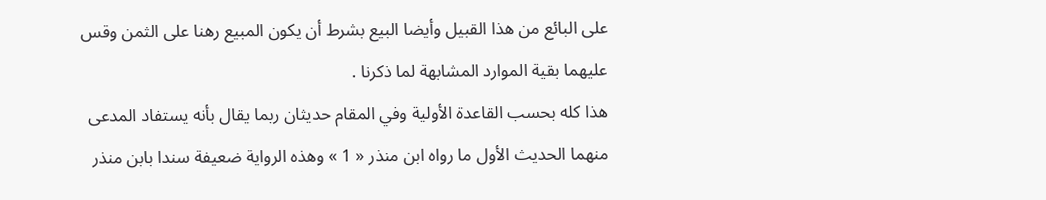على البائع من هذا القبيل وأيضا البيع بشرط أن يكون المبيع رهنا على الثمن وقس عليهما بقية الموارد المشابهة لما ذكرنا .
هذا كله بحسب القاعدة الأولية وفي المقام حديثان ربما يقال بأنه يستفاد المدعى منهما الحديث الأول ما رواه ابن منذر « 1 » وهذه الرواية ضعيفة سندا بابن منذر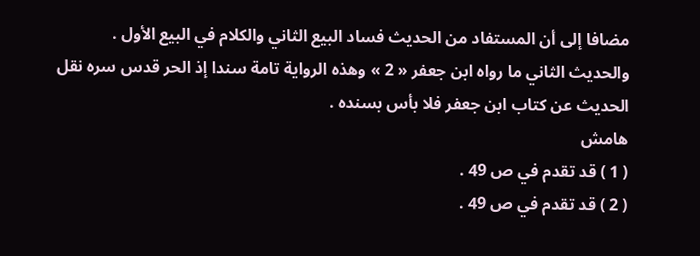مضافا إلى أن المستفاد من الحديث فساد البيع الثاني والكلام في البيع الأول .
والحديث الثاني ما رواه ابن جعفر « 2 » وهذه الرواية تامة سندا إذ الحر قدس سره نقل الحديث عن كتاب ابن جعفر فلا بأس بسنده .
هامش
( 1 ) قد تقدم في ص 49 .
( 2 ) قد تقدم في ص 49 .